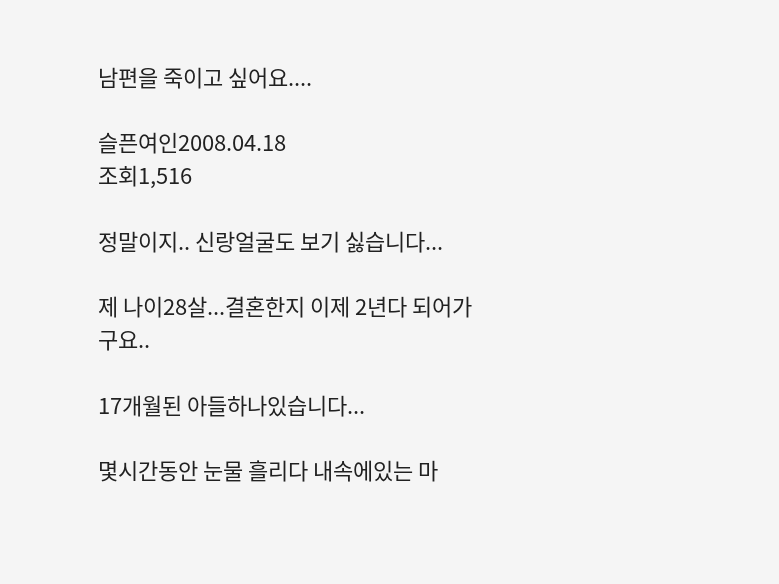남편을 죽이고 싶어요....

슬픈여인2008.04.18
조회1,516

정말이지.. 신랑얼굴도 보기 싫습니다...

제 나이28살...결혼한지 이제 2년다 되어가구요..

17개월된 아들하나있습니다...

몇시간동안 눈물 흘리다 내속에있는 마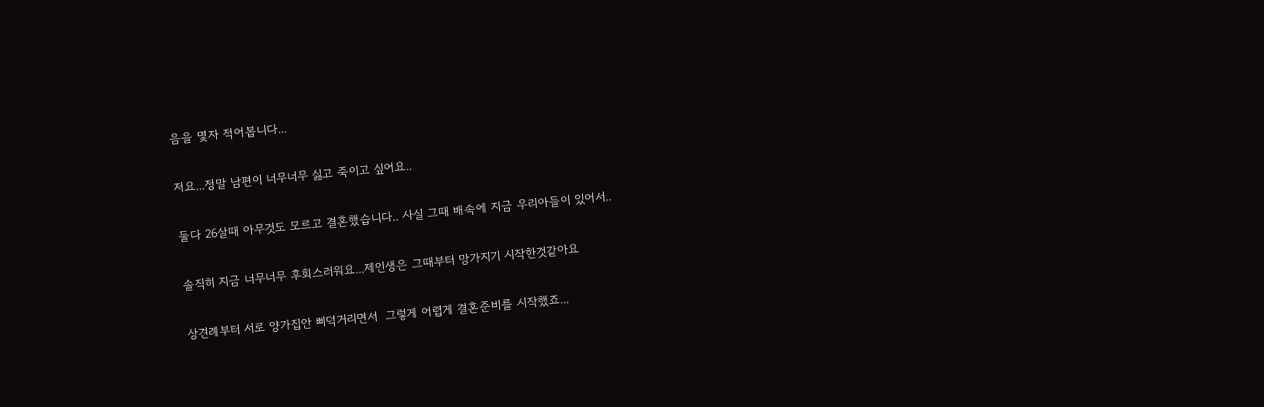음을 몇자 적어봅니다...

저요...정말 남편이 너무너무 싫고 죽이고 싶어요..

둘다 26살때 아무것도 모르고 결혼했습니다.. 사실 그때 배속에 지금 우리아들이 있어서..

솔직히 지금 너무너무 후회스러워요...제인생은 그때부터 망가지기 시작한것같아요

상견례부터 서로 양가집안 삐덕거리면서  그렇게 어렵게 결혼준비를 시작했죠...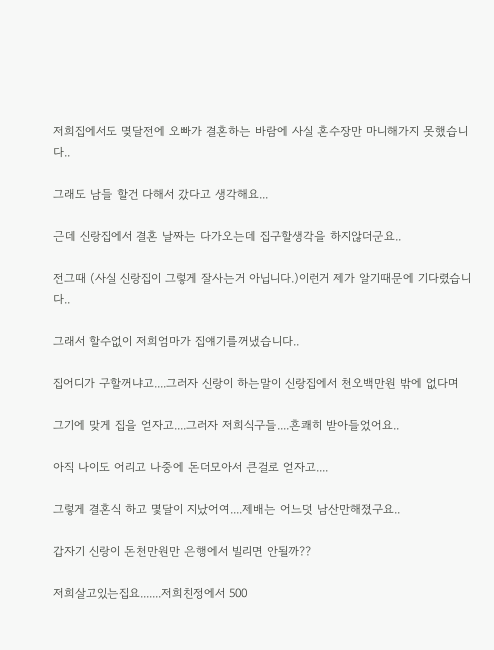저희집에서도 몆달전에 오빠가 결혼하는 바람에 사실 혼수장만 마니해가지 못했습니다..

그래도 남들 할건 다해서 갔다고 생각해요...

근데 신랑집에서 결혼 날짜는 다가오는데 집구할생각을 하지않더군요..

전그때 (사실 신랑집이 그렇게 잘사는거 아닙니다.)이런거 제가 알기때문에 기다렸습니다..

그래서 할수없이 저희엄마가 집얘기를꺼냈습니다..

집어디가 구할꺼냐고....그러자 신랑이 하는말이 신랑집에서 천오백만원 밖에 없다며

그기에 맞게 집을 얻자고....그러자 저희식구들....흔쾌히 받아들었어요..

아직 나이도 어리고 나중에 돈더모아서 큰걸로 얻자고....

그렇게 결혼식 하고 몇달이 지났어여....제배는 어느덧 남산만해졌구요..

갑자기 신랑이 돈천만원만 은행에서 빌리면 안될까??

저희살고있는집요.......저희친정에서 500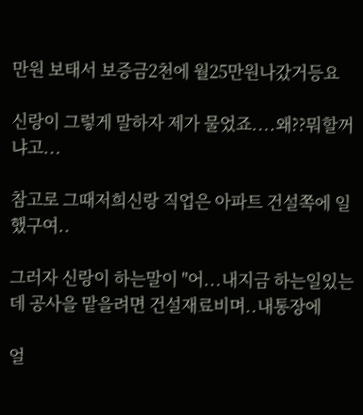만원 보태서 보증금2천에 월25만원나갔거등요

신랑이 그렇게 말하자 제가 물었죠....왜??뭐할꺼냐고...

참고로 그때저희신랑 직업은 아파트 건설쪽에 일했구여..

그러자 신랑이 하는말이 "어...내지금 하는일있는데 공사을 맡을려면 건설재료비며..내통장에

얼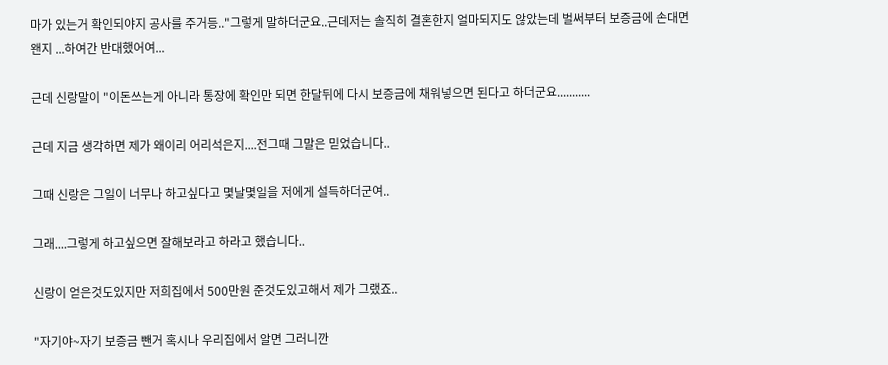마가 있는거 확인되야지 공사를 주거등.."그렇게 말하더군요..근데저는 솔직히 결혼한지 얼마되지도 않았는데 벌써부터 보증금에 손대면 왠지 ...하여간 반대했어여...

근데 신랑말이 "이돈쓰는게 아니라 통장에 확인만 되면 한달뒤에 다시 보증금에 채워넣으면 된다고 하더군요...........

근데 지금 생각하면 제가 왜이리 어리석은지....전그때 그말은 믿었습니다..

그때 신랑은 그일이 너무나 하고싶다고 몇날몇일을 저에게 설득하더군여..

그래....그렇게 하고싶으면 잘해보라고 하라고 했습니다..

신랑이 얻은것도있지만 저희집에서 500만원 준것도있고해서 제가 그랬죠..

"자기야~자기 보증금 뺀거 혹시나 우리집에서 알면 그러니깐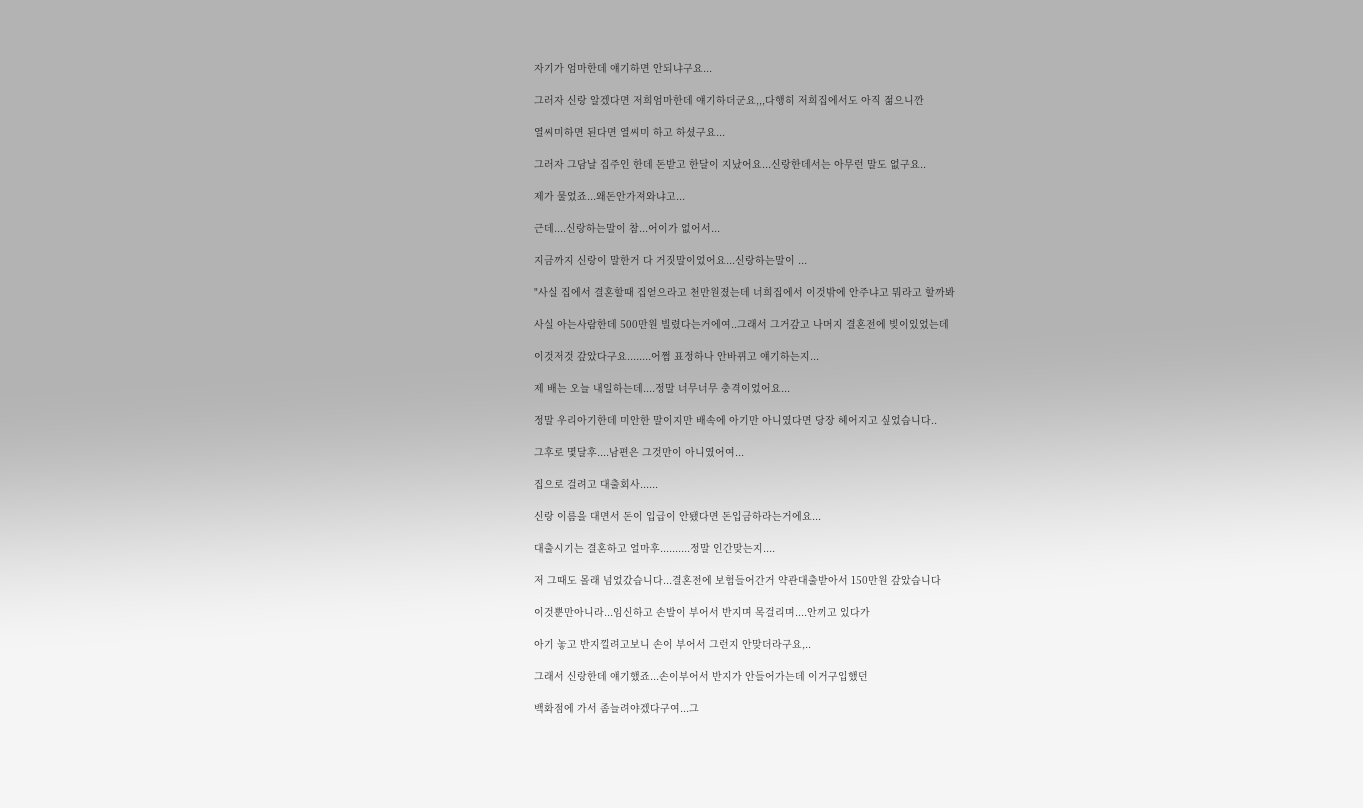자기가 엄마한데 얘기하면 안되냐구요...

그러자 신랑 알겠다면 저희엄마한데 얘기하더군요,,,다행히 저희집에서도 아직 젊으니깐

열씨미하면 된다면 열씨미 하고 하셨구요...

그러자 그담날 집주인 한데 돈받고 한달이 지났어요...신랑한데서는 아무런 말도 없구요..

제가 물었죠...왜돈안가져와냐고...

근데....신랑하는말이 참...어이가 없어서...

지금까지 신랑이 말한거 다 거짓말이었어요...신랑하는말이 ...

"사실 집에서 결혼할때 집얻으라고 천만원졌는데 너희집에서 이것밖에 안주냐고 뭐라고 할까봐

사실 아는사람한데 500만원 빌렸다는거에여..그래서 그거갚고 나머지 결혼전에 빚이있었는데

이것저것 갚았다구요........어쩜 표정하나 안바뀌고 얘기하는지...

제 배는 오늘 내일하는데....정말 너무너무 충격이었어요...

정말 우리아기한데 미안한 말이지만 배속에 아기만 아니였다면 당장 헤어지고 싶었습니다..

그후로 몇달후....남편은 그것만이 아니였어여...

집으로 걸려고 대출회사......

신랑 이름을 대면서 돈이 입급이 안됐다면 돈입금하라는거에요...

대출시기는 결혼하고 얼마후..........정말 인간맞는지....

저 그때도 몰래 넘었갔습니다...결혼전에 보험들어간거 약관대출받아서 150만원 갚았습니다

이것뿐만아니라...임신하고 손발이 부어서 반지며 목걸리며....안끼고 있다가

아기 놓고 반지낄려고보니 손이 부어서 그런지 안맞더라구요,..

그래서 신랑한데 얘기했죠...손이부어서 반지가 안들어가는데 이거구입했던

백화점에 가서 좀늘려야겠다구여...그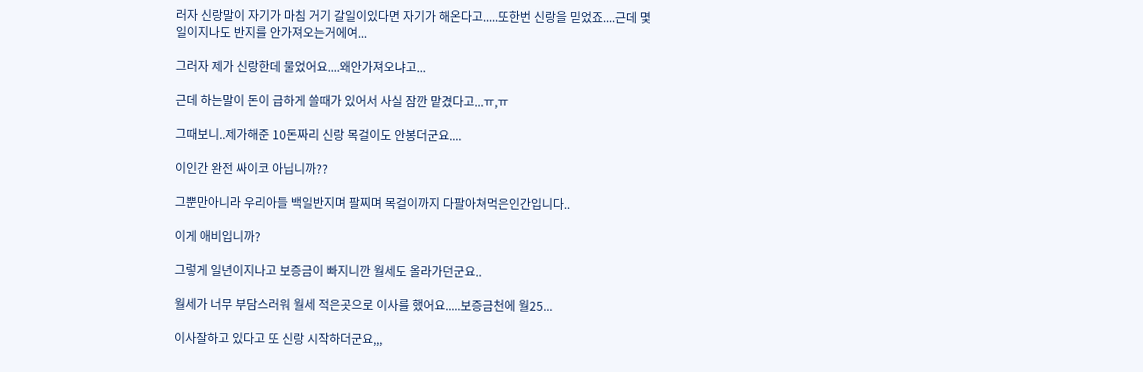러자 신랑말이 자기가 마침 거기 갈일이있다면 자기가 해온다고.....또한번 신랑을 믿었죠....근데 몇일이지나도 반지를 안가져오는거에여...

그러자 제가 신랑한데 물었어요....왜안가져오냐고...

근데 하는말이 돈이 급하게 쓸때가 있어서 사실 잠깐 맡겼다고...ㅠ,ㅠ

그때보니..제가해준 10돈짜리 신랑 목걸이도 안봉더군요....

이인간 완전 싸이코 아닙니까??

그뿐만아니라 우리아들 백일반지며 팔찌며 목걸이까지 다팔아쳐먹은인간입니다..

이게 애비입니까?

그렇게 일년이지나고 보증금이 빠지니깐 월세도 올라가던군요..

월세가 너무 부담스러워 월세 적은곳으로 이사를 했어요.....보증금천에 월25...

이사잘하고 있다고 또 신랑 시작하더군요,,,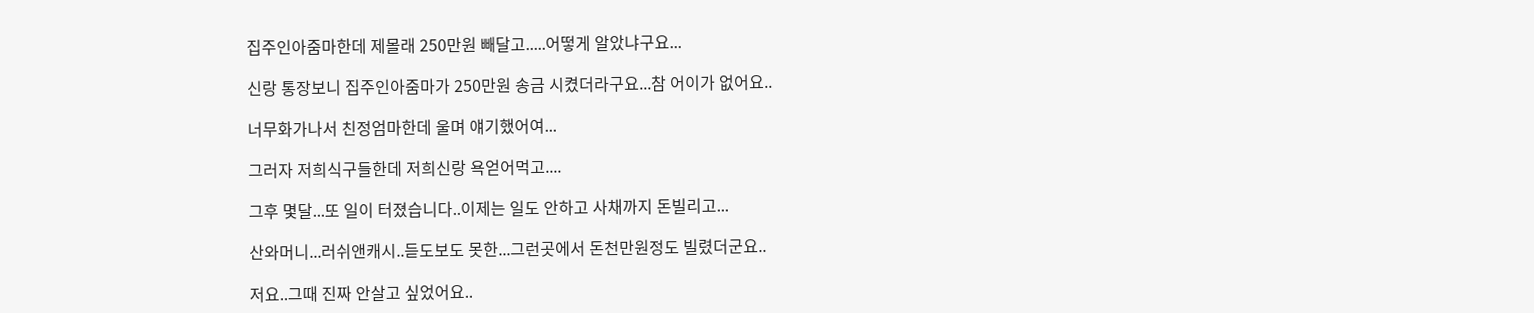집주인아줌마한데 제몰래 250만원 빼달고.....어떻게 알았냐구요...

신랑 통장보니 집주인아줌마가 250만원 송금 시켰더라구요...참 어이가 없어요..

너무화가나서 친정엄마한데 울며 얘기했어여...

그러자 저희식구들한데 저희신랑 욕얻어먹고....

그후 몇달...또 일이 터졌습니다..이제는 일도 안하고 사채까지 돈빌리고...

산와머니...러쉬앤캐시..듣도보도 못한...그런곳에서 돈천만원정도 빌렸더군요..

저요..그때 진짜 안살고 싶었어요..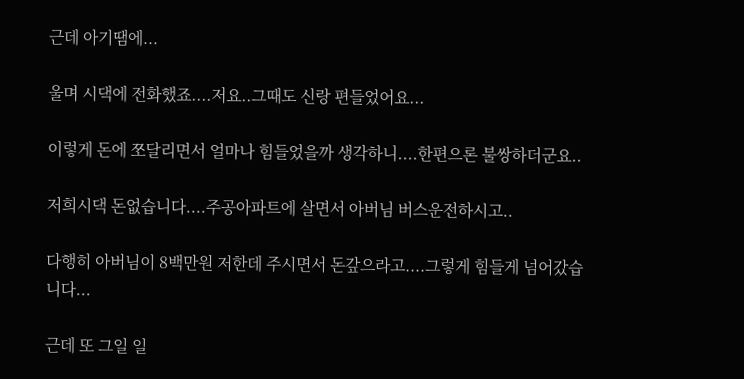근데 아기땜에...

울며 시댁에 전화했죠....저요..그때도 신랑 편들었어요...

이렇게 돈에 쪼달리면서 얼마나 힘들었을까 생각하니....한편으론 불쌍하더군요..

저희시댁 돈없습니다....주공아파트에 살면서 아버님 버스운전하시고..

다행히 아버님이 8백만원 저한데 주시면서 돈갚으라고....그렇게 힘들게 넘어갔습니다...

근데 또 그일 일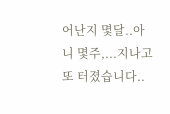어난지 몇달..아니 몇주,...지나고 또 터졌습니다..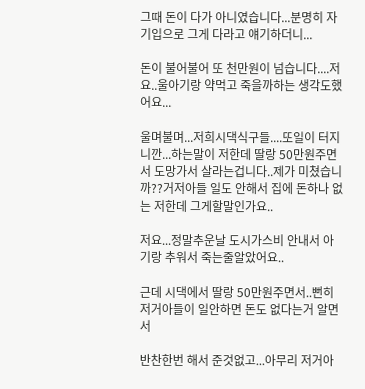그때 돈이 다가 아니였습니다...분명히 자기입으로 그게 다라고 얘기하더니...

돈이 불어불어 또 천만원이 넘습니다....저요..울아기랑 약먹고 죽을까하는 생각도했어요...

울며불며...저희시댁식구들....또일이 터지니깐...하는말이 저한데 딸랑 50만원주면서 도망가서 살라는겁니다..제가 미쳤습니까??거저아들 일도 안해서 집에 돈하나 없는 저한데 그게할말인가요..

저요...정말추운날 도시가스비 안내서 아기랑 추워서 죽는줄알았어요..

근데 시댁에서 딸랑 50만원주면서..뻔히 저거아들이 일안하면 돈도 없다는거 알면서

반찬한번 해서 준것없고...아무리 저거아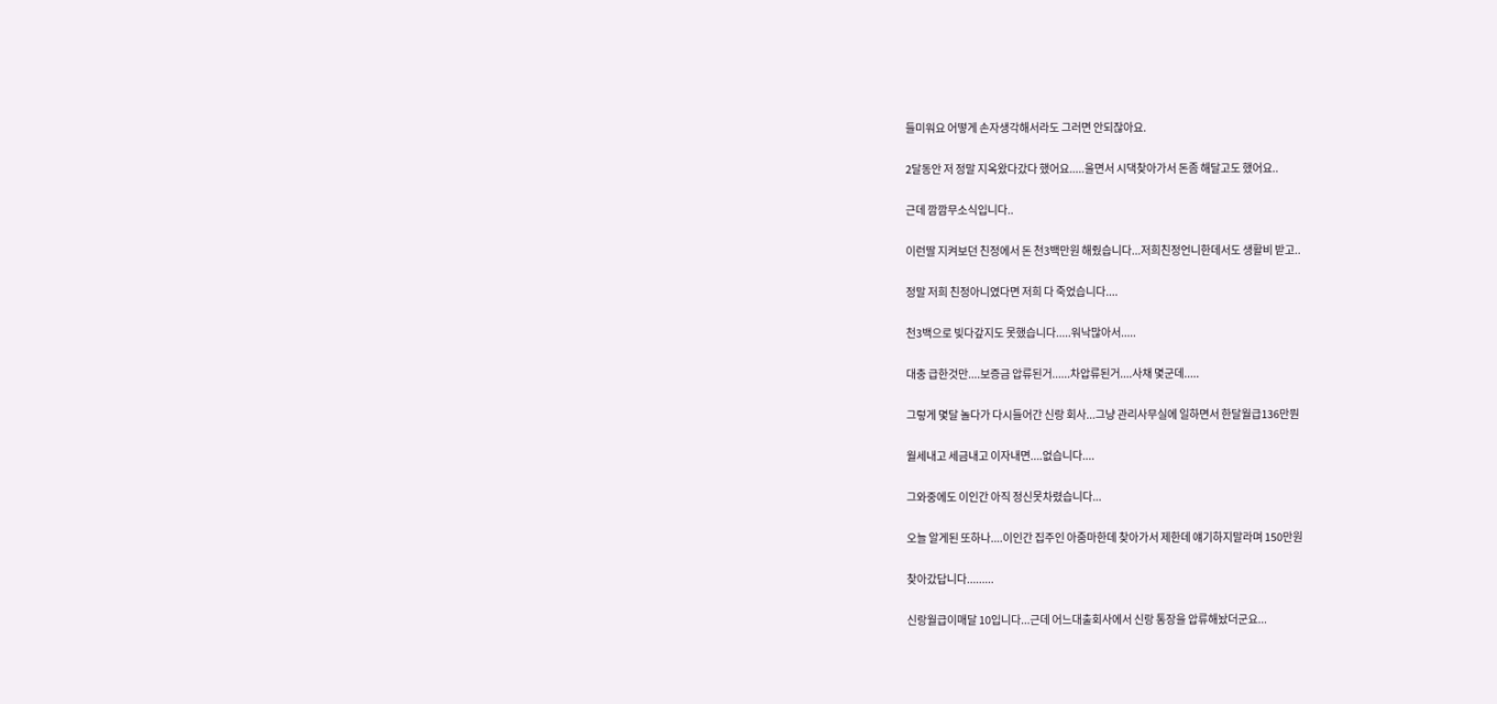들미워요 어떻게 손자생각해서라도 그러면 안되잖아요.

2달동안 저 정말 지옥왔다갔다 했어요.....울면서 시댁찾아가서 돈좀 해달고도 했어요..

근데 깜깜무소식입니다..

이런딸 지켜보던 친정에서 돈 천3백만원 해줬습니다...저희친정언니한데서도 생활비 받고..

정말 저희 친정아니였다면 저희 다 죽었습니다....

천3백으로 빚다갚지도 못했습니다.....워낙많아서.....

대충 급한것만....보증금 압류된거......차압류된거....사채 몇군데.....

그렇게 몇달 놀다가 다시들어간 신랑 회사...그냥 관리사무실에 일하면서 한달월급136만뭔

월세내고 세금내고 이자내면....없습니다....

그와중에도 이인간 아직 정신못차렸습니다...

오늘 알게된 또하나....이인간 집주인 아줌마한데 찾아가서 제한데 얘기하지말라며 150만원

찾아갔답니다.........

신랑월급이매달 10입니다...근데 어느대출회사에서 신랑 통장을 압류해놨더군요...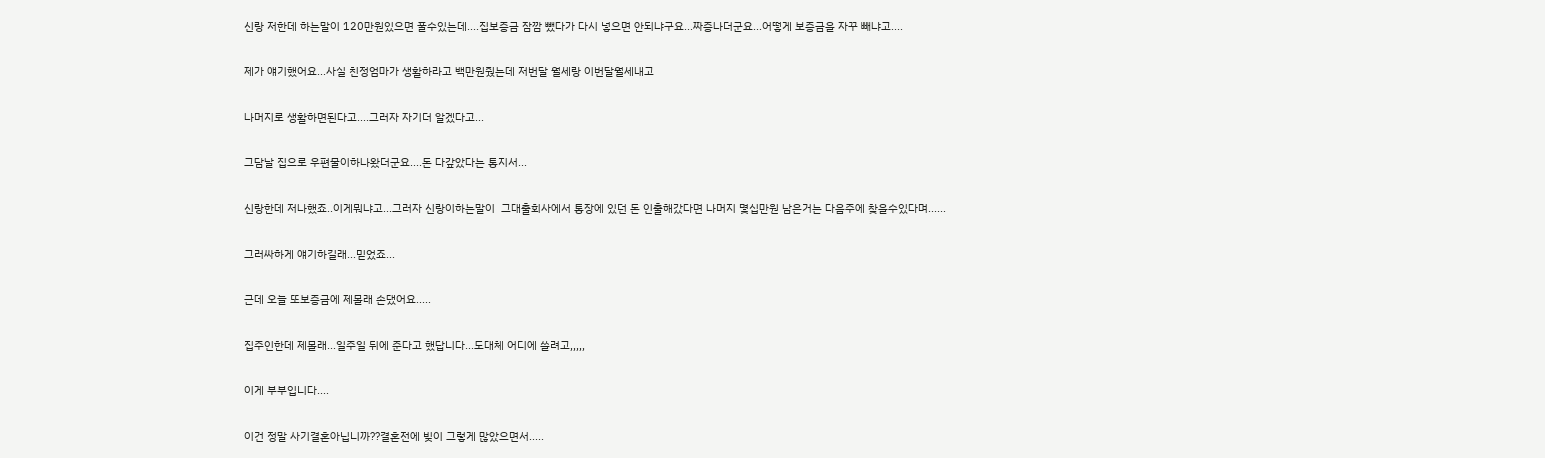신랑 저한데 하는말이 120만원있으면 풀수있는데....집보증금 잠깜 뺐다가 다시 넣으면 안되냐구요...짜증나더군요...어떻게 보증금을 자꾸 빼냐고....

제가 얘기했어요...사실 친정엄마가 생활하라고 백만원줬는데 저번달 월세랑 이번달월세내고

나머지로 생활하면된다고....그러자 자기더 알겠다고...

그담날 집으로 우편물이하나왔더군요....돈 다갚았다는 통지서...

신랑한데 저나했죠..이게뭐냐고...그러자 신랑이하는말이  그대출회사에서 통장에 있던 돈 인출해갔다면 나머지 몇십만원 남은거는 다음주에 찾을수있다며......

그러싸하게 얘기하길래...믿었죠...

근데 오늘 또보증금에 제몰래 손댔어요.....

집주인한데 제몰래...일주일 뒤에 준다고 했답니다...도대체 어디에 쓸려고,,,,,

이게 부부입니다....

이건 정말 사기결혼아닙니까??결혼전에 빚이 그렇게 많았으면서.....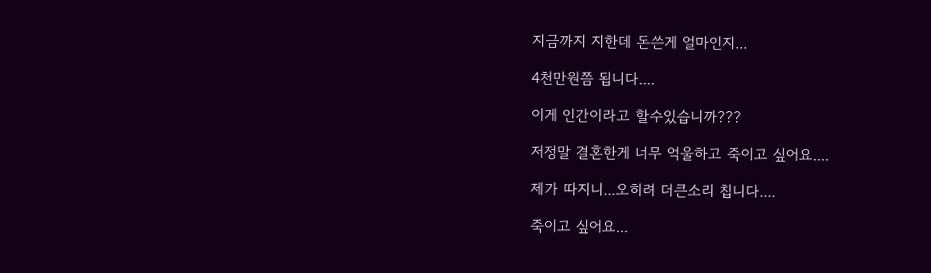지금까지 지한데 돈쓴게 얼마인지...

4천만원쯤 됩니다....

이게 인간이라고 할수있습니까???

저정말 결혼한게 너무 억울하고 죽이고 싶어요....

제가 따지니...오히려 더큰소리 칩니다....

죽이고 싶어요...